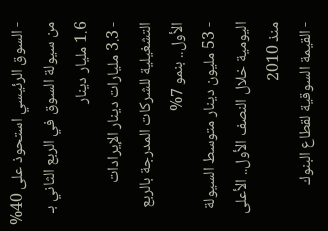- السوق الرئيسي استحوذ على 40% من سيولة السوق في الربع الثاني بـ 1.6 مليار دينار
- 3.3 مليارات دينار الإيرادات التشغيلية للشركات المدرجة بالربع الأول.. بنمو 7%
- 53 مليون دينار متوسط السيولة اليومية خلال النصف الأول.. الأعلى منذ 2010
- القيمة السوقية لقطاع البنوك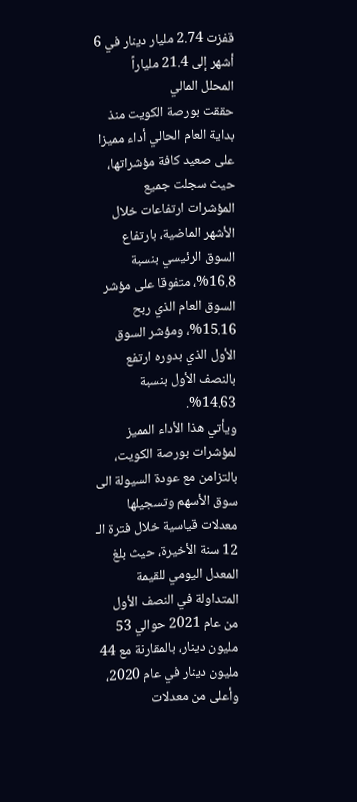قفزت 2.74 مليار دينار في 6 أشهر إلى 21.4 ملياراً
المحلل المالي
حققت بورصة الكويت منذ بداية العام الحالي أداء مميزا على صعيد كافة مؤشراتها، حيث سجلت جميع المؤشرات ارتفاعات خلال الأشهر الماضية، بارتفاع السوق الرئيسي بنسبة 16.8%، متفوقا على مؤشر السوق العام الذي ربح 15.16%، ومؤشر السوق الأول الذي بدوره ارتفع بالنصف الأول بنسبة 14.63%.
ويأتي هذا الأداء المميز لمؤشرات بورصة الكويت، بالتزامن مع عودة السيولة الى سوق الأسهم وتسجيلها معدلات قياسية خلال فترة الـ 12 سنة الأخيرة، حيث بلغ المعدل اليومي للقيمة المتداولة في النصف الأول من عام 2021 حوالي 53 مليون دينار، بالمقارنة مع 44 مليون دينار في عام 2020، وأعلى من معدلات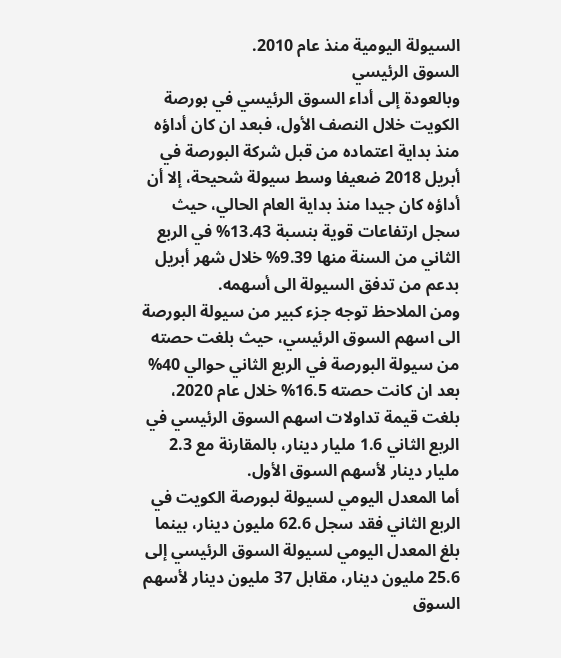السيولة اليومية منذ عام 2010.
السوق الرئيسي
وبالعودة إلى أداء السوق الرئيسي في بورصة الكويت خلال النصف الأول، فبعد ان كان أداؤه منذ بداية اعتماده من قبل شركة البورصة في أبريل 2018 ضعيفا وسط سيولة شحيحة، إلا أن أداؤه كان جيدا منذ بداية العام الحالي، حيث سجل ارتفاعات قوية بنسبة 13.43% في الربع الثاني من السنة منها 9.39% خلال شهر أبريل بدعم من تدفق السيولة الى أسهمه.
ومن الملاحظ توجه جزء كبير من سيولة البورصة الى اسهم السوق الرئيسي، حيث بلغت حصته من سيولة البورصة في الربع الثاني حوالي 40% بعد ان كانت حصته 16.5% خلال عام 2020، بلغت قيمة تداولات اسهم السوق الرئيسي في الربع الثاني 1.6 مليار دينار، بالمقارنة مع 2.3 مليار دينار لأسهم السوق الأول.
أما المعدل اليومي لسيولة لبورصة الكويت في الربع الثاني فقد سجل 62.6 مليون دينار، بينما بلغ المعدل اليومي لسيولة السوق الرئيسي إلى 25.6 مليون دينار، مقابل 37 مليون دينار لأسهم السوق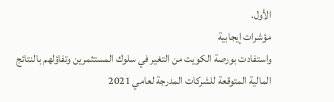الأول.
مؤشرات إيجابية
واستفادت بورصة الكويت من التغير في سلوك المستثمرين وتفاؤلهم بالنتائج المالية المتوقعة للشركات المدرجة لعامي 2021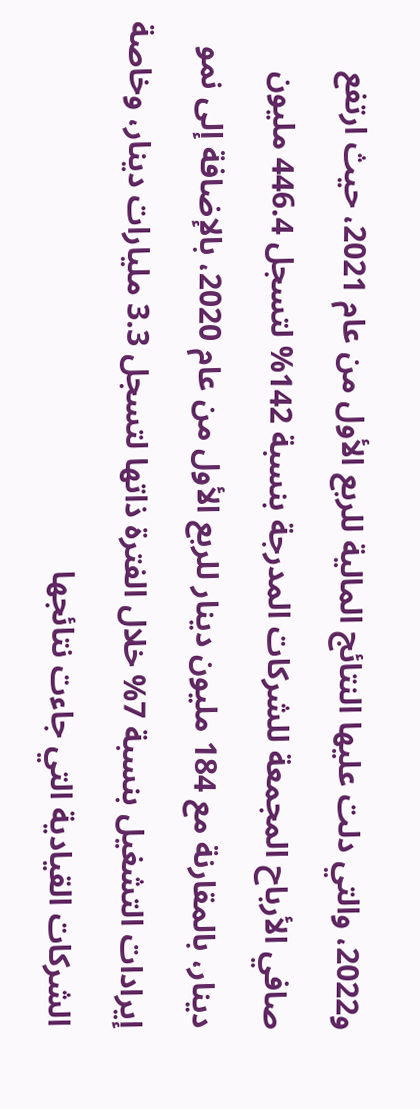و2022، والتي دلت عليها النتائج المالية للربع الأول من عام 2021، حيث ارتفع صافي الأرباح المجمعة للشركات المدرجة بنسبة 142% لتسجل 446.4 مليون دينار، بالمقارنة مع 184 مليون دينار للربع الأول من عام 2020، بالإضافة إلى نمو إيرادات التشغيل بنسبة 7% خلال الفترة ذاتها لتسجل 3.3 مليارات دينار، وخاصة الشركات القيادية التي جاءت نتائجها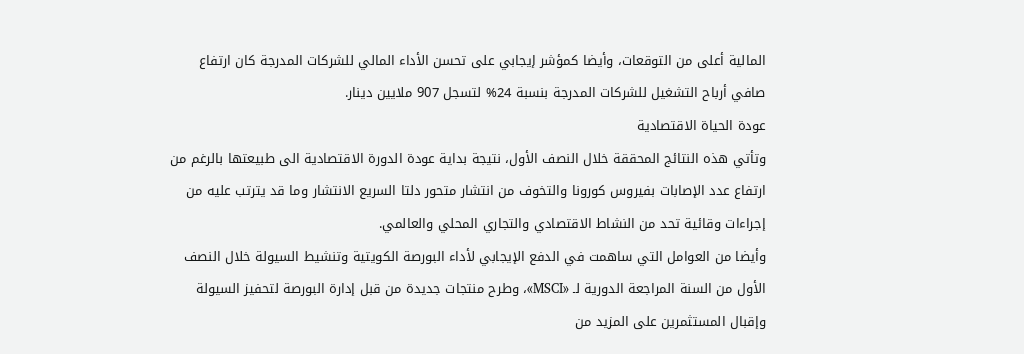المالية أعلى من التوقعات، وأيضا كمؤشر إيجابي على تحسن الأداء المالي للشركات المدرجة كان ارتفاع صافي أرباح التشغيل للشركات المدرجة بنسبة 24% لتسجل 907 ملايين دينار.
عودة الحياة الاقتصادية
وتأتي هذه النتائج المحققة خلال النصف الأول، نتيجة بداية عودة الدورة الاقتصادية الى طبيعتها بالرغم من ارتفاع عدد الإصابات بفيروس كورونا والتخوف من انتشار متحور دلتا السريع الانتشار وما قد يترتب عليه من إجراءات وقائية تحد من النشاط الاقتصادي والتجاري المحلي والعالمي.
وأيضا من العوامل التي ساهمت في الدفع الإيجابي لأداء البورصة الكويتية وتنشيط السيولة خلال النصف الأول من السنة المراجعة الدورية لـ «MSCI»، وطرح منتجات جديدة من قبل إدارة البورصة لتحفيز السيولة وإقبال المستثمرين على المزيد من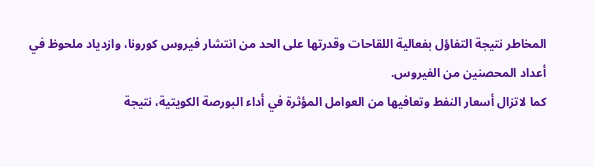المخاطر نتيجة التفاؤل بفعالية اللقاحات وقدرتها على الحد من انتشار فيروس كورونا، وازدياد ملحوظ في أعداد المحصنين من الفيروس.
كما لاتزال أسعار النفط وتعافيها من العوامل المؤثرة في أداء البورصة الكويتية، نتيجة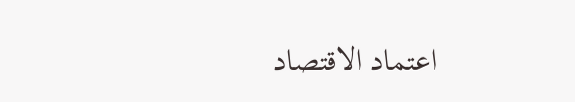اعتماد الاقتصاد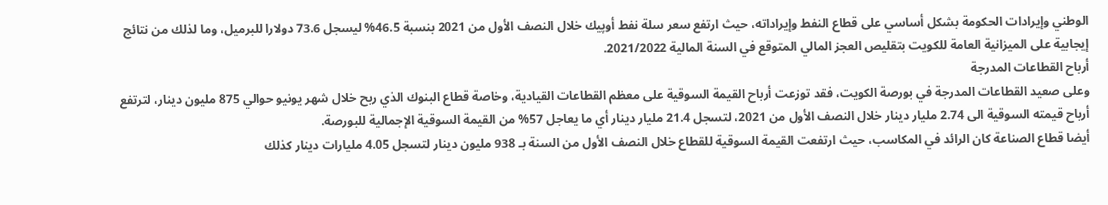الوطني وإيرادات الحكومة بشكل أساسي على قطاع النفط وإيراداته، حيث ارتفع سعر سلة نفط أوپيك خلال النصف الأول من 2021 بنسبة 46.5% ليسجل 73.6 دولارا للبرميل، وما لذلك من نتائج إيجابية على الميزانية العامة للكويت بتقليص العجز المالي المتوقع في السنة المالية 2021/2022.
أرباح القطاعات المدرجة
وعلى صعيد القطاعات المدرجة في بورصة الكويت، فقد توزعت أرباح القيمة السوقية على معظم القطاعات القيادية، وخاصة قطاع البنوك الذي ربح خلال شهر يونيو حوالي 875 مليون دينار، لترتفع أرباح قيمته السوقية الى 2.74 مليار دينار خلال النصف الأول من 2021، لتسجل 21.4 مليار دينار أي ما يعاجل 57% من القيمة السوقية الإجمالية للبورصة.
أيضا قطاع الصناعة كان الرائد في المكاسب، حيث ارتفعت القيمة السوقية للقطاع خلال النصف الأول من السنة بـ 938 مليون دينار لتسجل 4.05 مليارات دينار كذلك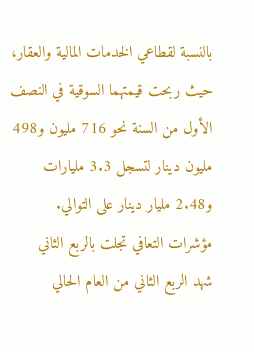بالنسبة لقطاعي الخدمات المالية والعقار، حيث ربحت قيمتهما السوقية في النصف الأول من السنة نحو 716 مليون و498 مليون دينار لتسجل 3.3 مليارات و2.48 مليار دينار على التوالي.
مؤشرات التعافي تجلت بالربع الثاني
شهد الربع الثاني من العام الحالي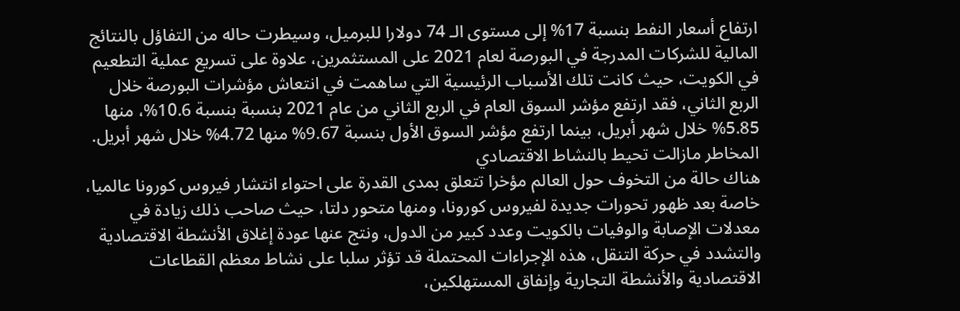ارتفاع أسعار النفط بنسبة 17% إلى مستوى الـ 74 دولارا للبرميل، وسيطرت حاله من التفاؤل بالنتائج المالية للشركات المدرجة في البورصة لعام 2021 على المستثمرين، علاوة على تسريع عملية التطعيم في الكويت، حيث كانت تلك الأسباب الرئيسية التي ساهمت في انتعاش مؤشرات البورصة خلال الربع الثاني، فقد ارتفع مؤشر السوق العام في الربع الثاني من عام 2021 بنسبة بنسبة 10.6%، منها 5.85% خلال شهر أبريل، بينما ارتفع مؤشر السوق الأول بنسبة 9.67% منها 4.72% خلال شهر أبريل.
المخاطر مازالت تحيط بالنشاط الاقتصادي
هناك حالة من التخوف حول العالم مؤخرا تتعلق بمدى القدرة على احتواء انتشار فيروس كورونا عالميا، خاصة بعد ظهور تحورات جديدة لفيروس كورونا، ومنها متحور دلتا، حيث صاحب ذلك زيادة في معدلات الإصابة والوفيات بالكويت وعدد كبير من الدول، ونتج عنها عودة إغلاق الأنشطة الاقتصادية والتشدد في حركة التنقل، هذه الإجراءات المحتملة قد تؤثر سلبا على نشاط معظم القطاعات الاقتصادية والأنشطة التجارية وإنفاق المستهلكين،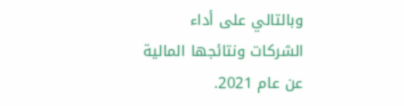وبالتالي على أداء الشركات ونتائجها المالية عن عام 2021.